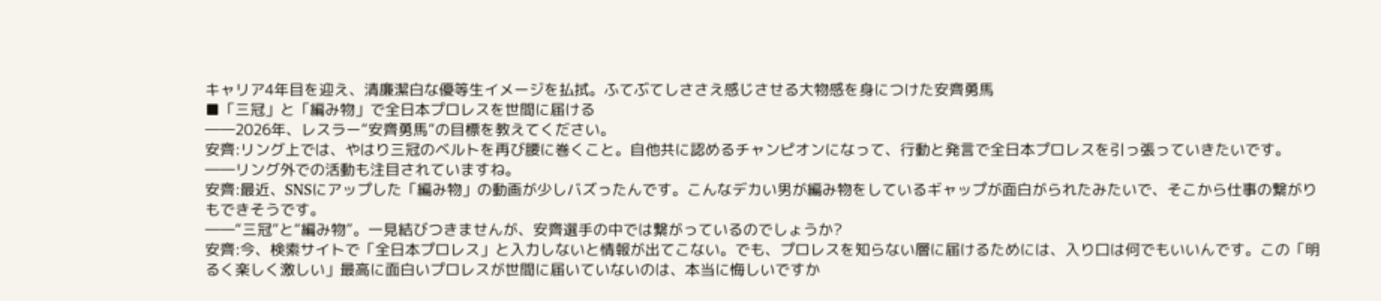キャリア4年目を迎え、清廉潔白な優等生イメージを払拭。ふてぶてしささえ感じさせる大物感を身につけた安齊勇馬
■「三冠」と「編み物」で全日本プロレスを世間に届ける
――2026年、レスラー”安齊勇馬”の目標を教えてください。
安齊:リング上では、やはり三冠のベルトを再び腰に巻くこと。自他共に認めるチャンピオンになって、行動と発言で全日本プロレスを引っ張っていきたいです。
――リング外での活動も注目されていますね。
安齊:最近、SNSにアップした「編み物」の動画が少しバズったんです。こんなデカい男が編み物をしているギャップが面白がられたみたいで、そこから仕事の繋がりもできそうです。
――“三冠”と“編み物”。一見結びつきませんが、安齊選手の中では繋がっているのでしょうか?
安齊:今、検索サイトで「全日本プロレス」と入力しないと情報が出てこない。でも、プロレスを知らない層に届けるためには、入り口は何でもいいんです。この「明るく楽しく激しい」最高に面白いプロレスが世間に届いていないのは、本当に悔しいですか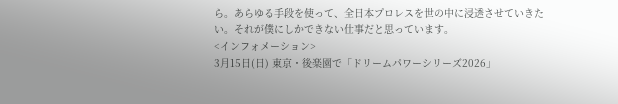ら。あらゆる手段を使って、全日本プロレスを世の中に浸透させていきたい。それが僕にしかできない仕事だと思っています。
<インフォメーション>
3月15日(日) 東京・後楽園で「ドリームパワーシリーズ2026」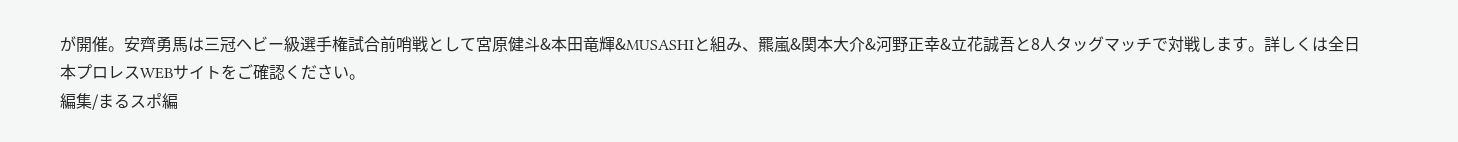が開催。安齊勇馬は三冠ヘビー級選手権試合前哨戦として宮原健斗&本田竜輝&MUSASHIと組み、羆嵐&関本大介&河野正幸&立花誠吾と8人タッグマッチで対戦します。詳しくは全日本プロレスWEBサイトをご確認ください。
編集/まるスポ編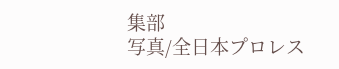集部
写真/全日本プロレス